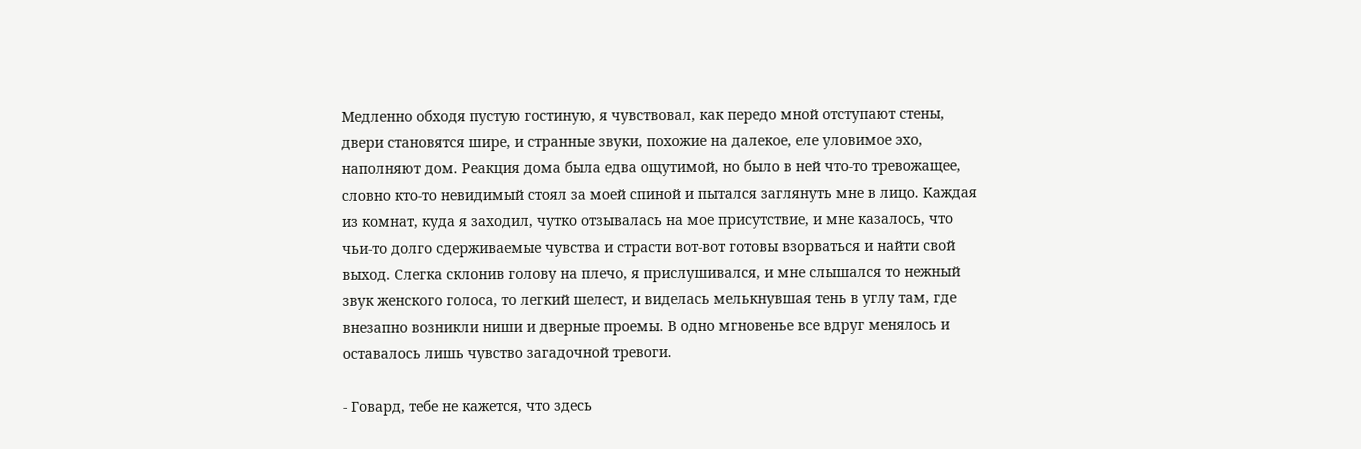Медленно обходя пустую гостиную, я чувствовал, как передо мной отступают стены, двери становятся шире, и странные звуки, похожие на далекое, еле уловимое эхо, наполняют дом. Реакция дома была едва ощутимой, но было в ней что-то тревожащее, словно кто-то невидимый стоял за моей спиной и пытался заглянуть мне в лицо. Каждая из комнат, куда я заходил, чутко отзывалась на мое присутствие, и мне казалось, что чьи-то долго сдерживаемые чувства и страсти вот-вот готовы взорваться и найти свой выход. Слегка склонив голову на плечо, я прислушивался, и мне слышался то нежный звук женского голоса, то легкий шелест, и виделась мелькнувшая тень в углу там, где внезапно возникли ниши и дверные проемы. В одно мгновенье все вдруг менялось и оставалось лишь чувство загадочной тревоги.

- Говард, тебе не кажется, что здесь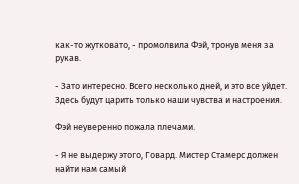как-то жутковато, - промолвила Фэй, тронув меня за рукав.

- Зато интересно. Всего несколько дней, и это все уйдет. Здесь будут царить только наши чувства и настроения.

Фэй неуверенно пожала плечами.

- Я не выдержу этого, Говард. Мистер Стамерс должен найти нам самый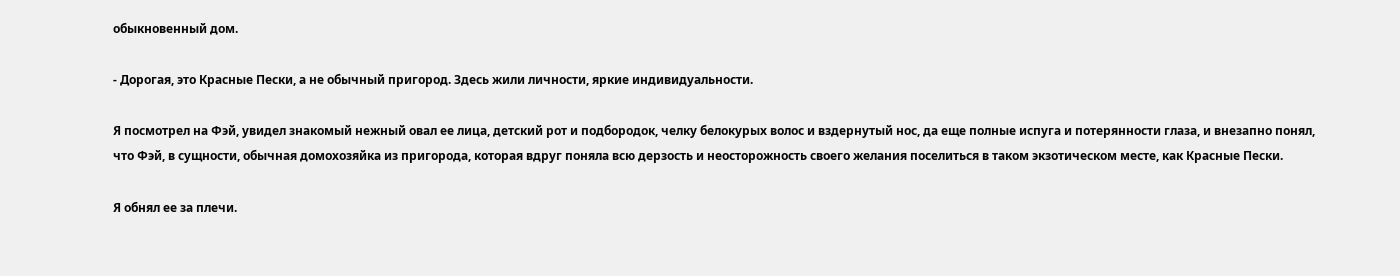обыкновенный дом.

- Дорогая, это Красные Пески, а не обычный пригород. Здесь жили личности, яркие индивидуальности.

Я посмотрел на Фэй, увидел знакомый нежный овал ее лица, детский рот и подбородок, челку белокурых волос и вздернутый нос, да еще полные испуга и потерянности глаза, и внезапно понял, что Фэй, в сущности, обычная домохозяйка из пригорода, которая вдруг поняла всю дерзость и неосторожность своего желания поселиться в таком экзотическом месте, как Красные Пески.

Я обнял ее за плечи.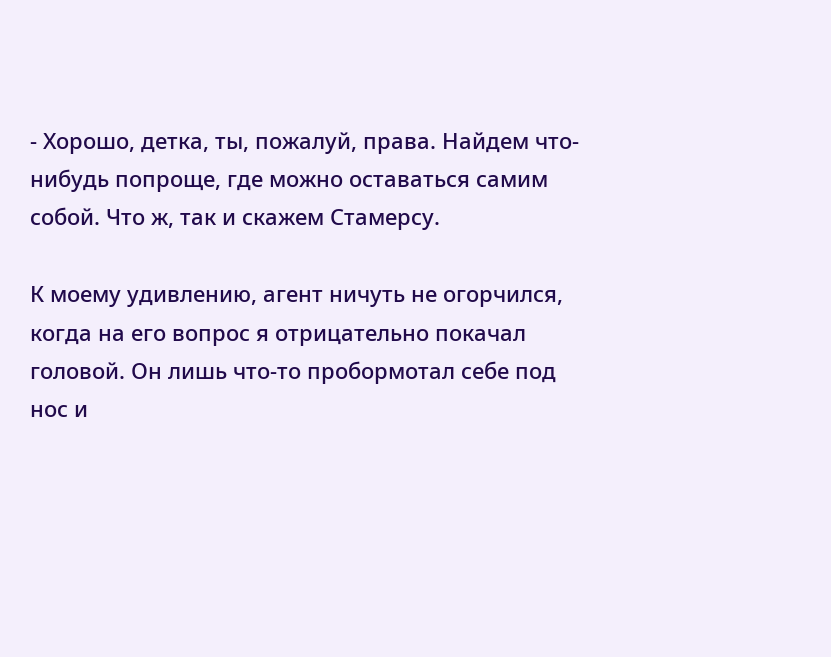- Хорошо, детка, ты, пожалуй, права. Найдем что-нибудь попроще, где можно оставаться самим собой. Что ж, так и скажем Стамерсу.

К моему удивлению, агент ничуть не огорчился, когда на его вопрос я отрицательно покачал головой. Он лишь что-то пробормотал себе под нос и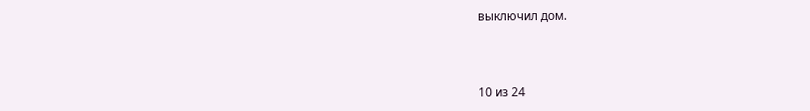выключил дом.



10 из 24